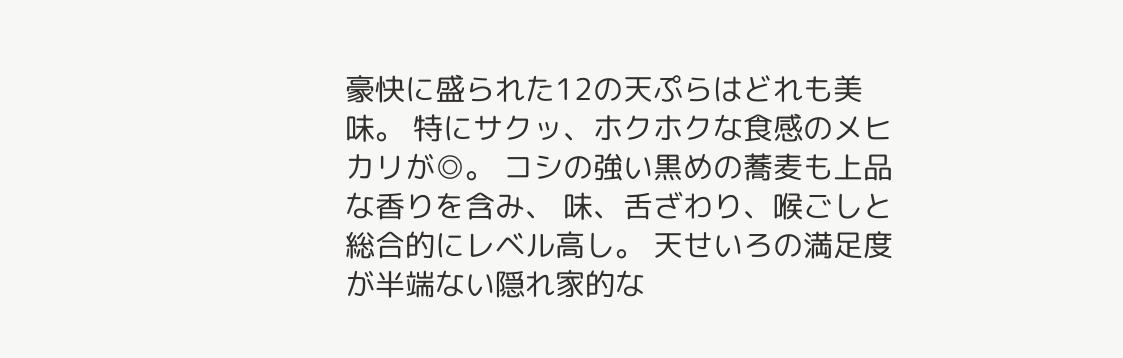豪快に盛られた12の天ぷらはどれも美味。 特にサクッ、ホクホクな食感のメヒカリが◎。 コシの強い黒めの蕎麦も上品な香りを含み、 味、舌ざわり、喉ごしと総合的にレベル高し。 天せいろの満足度が半端ない隠れ家的な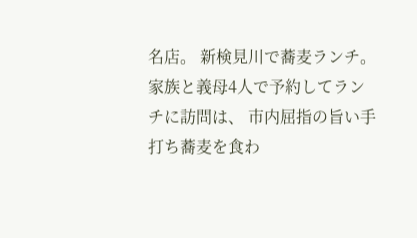名店。 新検見川で蕎麦ランチ。 家族と義母4人で予約してランチに訪問は、 市内屈指の旨い手打ち蕎麦を食わ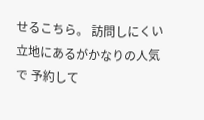せるこちら。 訪問しにくい立地にあるがかなりの人気で 予約して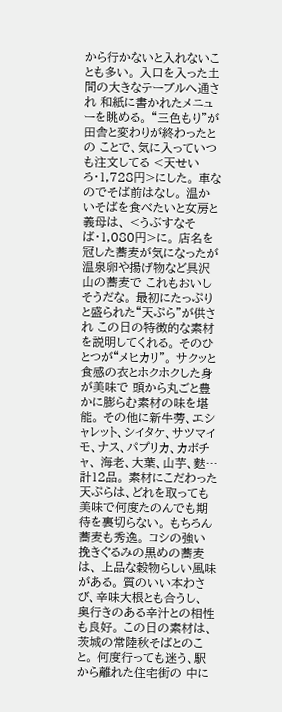から行かないと入れないことも多い。 入口を入った土間の大きなテーブルへ通され 和紙に書かれたメニューを眺める。 “三色もり”が田舎と変わりが終わったとの ことで、気に入っていつも注文してる <天せいろ・1,728円>にした。 車なのでそば前はなし。 温かいそばを食べたいと女房と義母は、 <うぶすなそば・1,080円>に。 店名を冠した蕎麦が気になったが 温泉卵や揚げ物など具沢山の蕎麦で これもおいしそうだな。 最初にたっぷりと盛られた“天ぷら”が供され この日の特徴的な素材を説明してくれる。 そのひとつが“メヒカリ”。 サクッと食感の衣とホクホクした身が美味で 頭から丸ごと豊かに膨らむ素材の味を堪能。 その他に新牛蒡、エシャレット、シイタケ、サツマイモ、ナス、パプリカ、カボチャ、 海老、大葉、山芋、麩…計12品。 素材にこだわった天ぷらは、どれを取っても 美味で何度たのんでも期待を裏切らない。 もちろん蕎麦も秀逸。 コシの強い挽きぐるみの黒めの蕎麦は、 上品な穀物らしい風味がある。 質のいい本わさび、辛味大根とも合うし、 奥行きのある辛汁との相性も良好。 この日の素材は、茨城の常陸秋そばとのこと。 何度行っても迷う、駅から離れた住宅街の 中に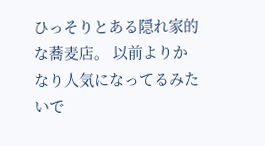ひっそりとある隠れ家的な蕎麦店。 以前よりかなり人気になってるみたいで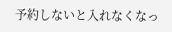予約しないと入れなくなっ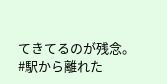てきてるのが残念。 #駅から離れた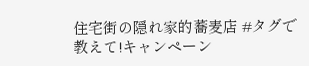住宅街の隠れ家的蕎麦店 #タグで教えて!キャンペーン